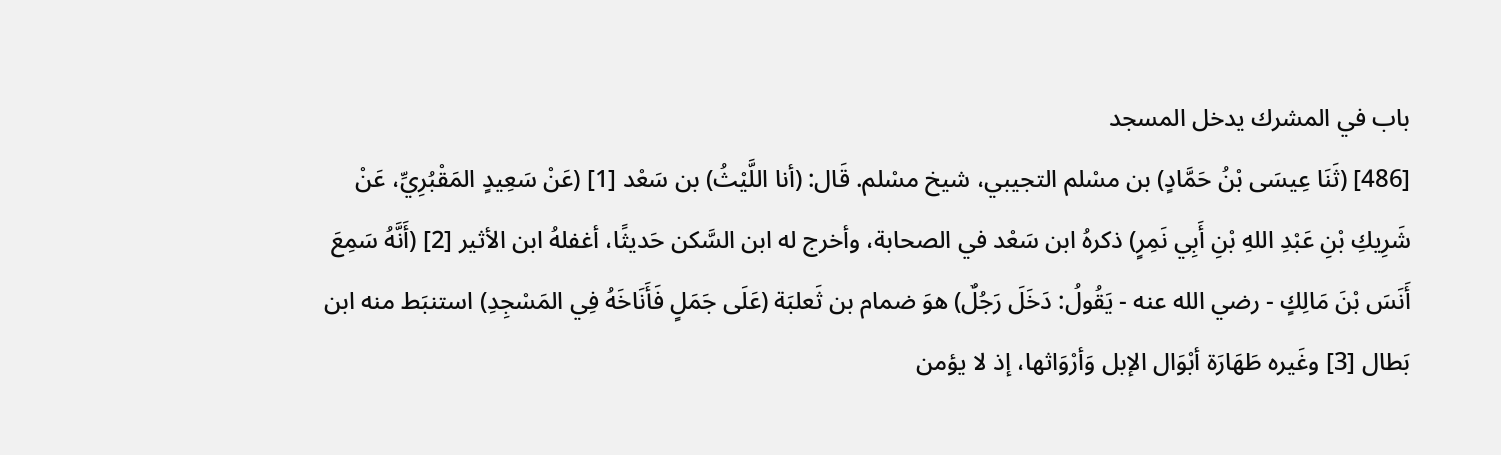باب في المشرك يدخل المسجد
[486] (ثَنَا عِيسَى بْنُ حَمَّادٍ) بن مسْلم التجيبي، شيخ مسْلم. قَال: (أنا اللَّيْثُ) بن سَعْد [1] (عَنْ سَعِيدٍ المَقْبُرِيِّ، عَنْ شَرِيكِ بْنِ عَبْدِ اللهِ بْنِ أَبِي نَمِرٍ) ذكرهُ ابن سَعْد في الصحابة، وأخرج له ابن السَّكن حَديثًا، أغفلهُ ابن الأثير [2] (أَنَّهُ سَمِعَ أَنَسَ بْنَ مَالِكٍ - رضي الله عنه - يَقُولُ: دَخَلَ رَجُلٌ) هوَ ضمام بن ثَعلبَة (عَلَى جَمَلٍ فَأَنَاخَهُ فِي المَسْجِدِ) استنبَط منه ابن بَطال [3] وغَيره طَهَارَة أبْوَال الإبل وَأرْوَاثها، إذ لا يؤمن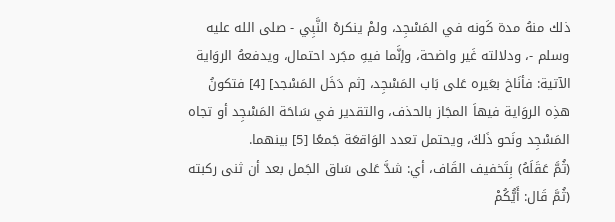ذلك منهُ مدة كَونه في المَسْجِد، ولمْ ينكرهُ النَّبِي - صلى الله عليه وسلم -، ودلالته غَير واضحة، وإنَّما فيهِ مجَرد احتمال، ويدفعهُ الروَاية الآتية: فأنَاخ بعَيره عَلى بَاب المَسْجِد، [ثم دَخَل المَسْجد] [4] فتكونُ هذِه الروَاية فيهاَ المجَاز بالحذف، والتقدير في سَاحَة المَسْجِد أو تجاه المَسْجِد ونَحو ذَلكَ، ويحتمل تعدد الوَاقعَة جَمعًا [5] بينهما.
(ثُمَّ عَقَلَهُ) بِتَخفيف القَاف، أي: شدَّ عَلى سَاق الجَمل بعد أن ثنى ركبته (ثُمَّ قَال: أَيُّكُمْ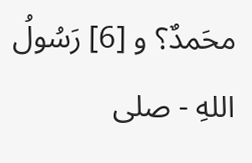محَمدٌ؟ و [6] رَسُولُ اللهِ - صلى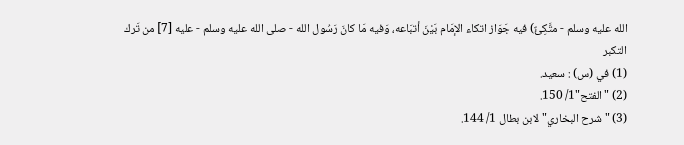الله عليه وسلم - متَّكِئٌ) فيه جَوَاز اتكاء الإمَام بَيْنَ أتبَاعه، وَفيه مَا كانَ رَسُول الله - صلى الله عليه وسلم - عليه [7] من تَرك التكبر
(1) في (س) : سعيد.
(2) "الفتح"1/ 150.
(3) "شرح البخاري"لابن بطال 1/ 144.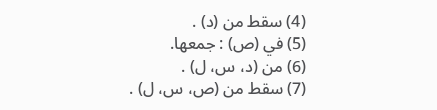(4) سقط من (د) .
(5) في (ص) : جمعها.
(6) من (د، س، ل) .
(7) سقط من (ص، س، ل) .